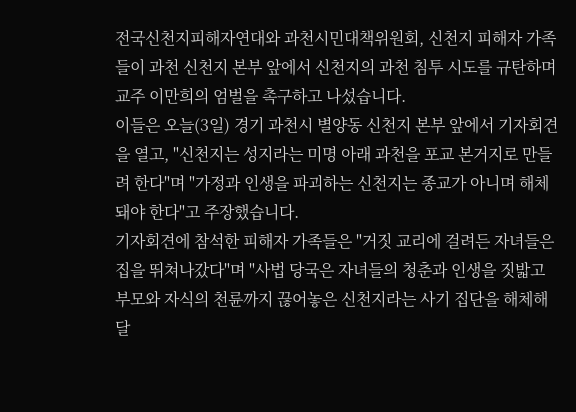전국신천지피해자연대와 과천시민대책위원회, 신천지 피해자 가족들이 과천 신천지 본부 앞에서 신천지의 과천 침투 시도를 규탄하며 교주 이만희의 엄벌을 촉구하고 나섰습니다.
이들은 오늘(3일) 경기 과천시 별양동 신천지 본부 앞에서 기자회견을 열고, "신천지는 성지라는 미명 아래 과천을 포교 본거지로 만들려 한다"며 "가정과 인생을 파괴하는 신천지는 종교가 아니며 해체돼야 한다"고 주장했습니다.
기자회견에 참석한 피해자 가족들은 "거짓 교리에 걸려든 자녀들은 집을 뛰쳐나갔다"며 "사법 당국은 자녀들의 청춘과 인생을 짓밟고 부모와 자식의 천륜까지 끊어놓은 신천지라는 사기 집단을 해체해달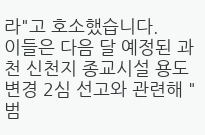라"고 호소했습니다.
이들은 다음 달 예정된 과천 신천지 종교시설 용도변경 2심 선고와 관련해 "범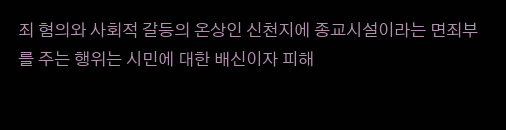죄 혐의와 사회적 갈등의 온상인 신천지에 종교시설이라는 면죄부를 주는 행위는 시민에 대한 배신이자 피해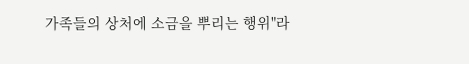가족들의 상처에 소금을 뿌리는 행위"라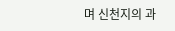며 신천지의 과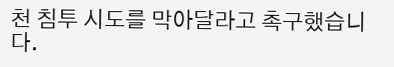천 침투 시도를 막아달라고 촉구했습니다.